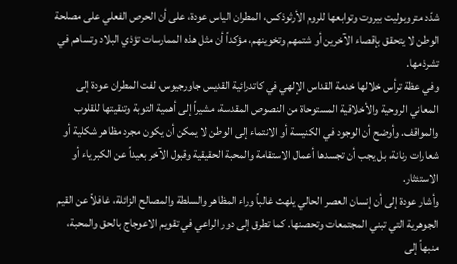شدّد متروبوليت بيروت وتوابعها للروم الأرثوذكس، المطران الياس عودة، على أن الحرص الفعلي على مصلحة الوطن لا يتحقق بإقصاء الآخرين أو شتمهم وتخوينهم، مؤكداً أن مثل هذه الممارسات تؤذي البلاد وتساهم في تشرذمها.
وفي عظة ترأس خلالها خدمة القداس الإلهي في كاتدرائية القديس جاورجيوس، لفت المطران عودة إلى المعاني الروحية والأخلاقية المستوحاة من النصوص المقدسة، مشيراً إلى أهمية التوبة وتنقيتها للقلوب والمواقف. وأوضح أن الوجود في الكنيسة أو الانتماء إلى الوطن لا يمكن أن يكون مجرد مظاهر شكلية أو شعارات رنانة، بل يجب أن تجسدها أعمال الاستقامة والمحبة الحقيقية وقبول الآخر بعيداً عن الكبرياء أو الاستئثار.
وأشار عودة إلى أن إنسان العصر الحالي يلهث غالباً وراء المظاهر والسلطة والمصالح الزائلة، غافلاً عن القيم الجوهرية التي تبني المجتمعات وتحصنها. كما تطرق إلى دور الراعي في تقويم الاعوجاج بالحق والمحبة، منبهاً إلى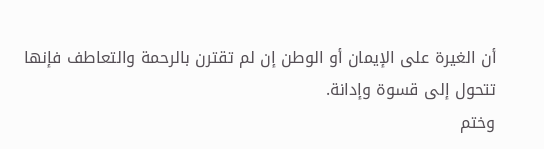أن الغيرة على الإيمان أو الوطن إن لم تقترن بالرحمة والتعاطف فإنها تتحول إلى قسوة وإدانة.
وختم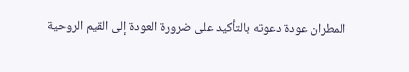المطران عودة دعوته بالتأكيد على ضرورة العودة إلى القيم الروحية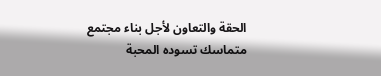الحقة والتعاون لأجل بناء مجتمع متماسك تسوده المحبة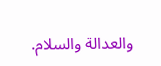والعدالة والسلام.